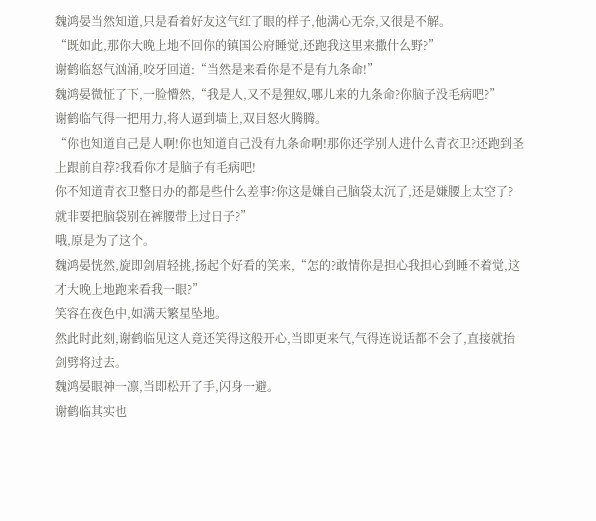魏鸿晏当然知道,只是看着好友这气红了眼的样子,他满心无奈,又很是不解。
“既如此,那你大晚上地不回你的镇国公府睡觉,还跑我这里来撒什么野?”
谢鹤临怒气汹涌,咬牙回道:“当然是来看你是不是有九条命!”
魏鸿晏微怔了下,一脸懵然,“我是人,又不是狸奴,哪儿来的九条命?你脑子没毛病吧?”
谢鹤临气得一把用力,将人逼到墙上,双目怒火腾腾。
“你也知道自己是人啊!你也知道自己没有九条命啊!那你还学别人进什么青衣卫?还跑到圣上跟前自荐?我看你才是脑子有毛病吧!
你不知道青衣卫整日办的都是些什么差事?你这是嫌自己脑袋太沉了,还是嫌腰上太空了?就非要把脑袋别在裤腰带上过日子?”
哦,原是为了这个。
魏鸿晏恍然,旋即剑眉轻挑,扬起个好看的笑来,“怎的?敢情你是担心我担心到睡不着觉,这才大晚上地跑来看我一眼?”
笑容在夜色中,如满天繁星坠地。
然此时此刻,谢鹤临见这人竟还笑得这般开心,当即更来气,气得连说话都不会了,直接就抬剑劈将过去。
魏鸿晏眼神一凛,当即松开了手,闪身一避。
谢鹤临其实也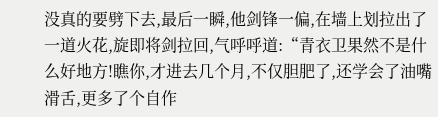没真的要劈下去,最后一瞬,他剑锋一偏,在墙上划拉出了一道火花,旋即将剑拉回,气呼呼道:“青衣卫果然不是什么好地方!瞧你,才进去几个月,不仅胆肥了,还学会了油嘴滑舌,更多了个自作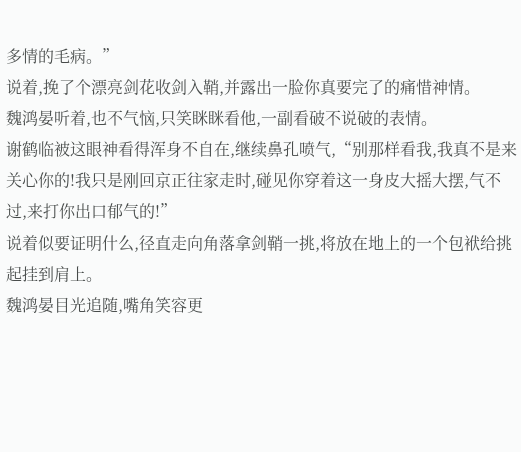多情的毛病。”
说着,挽了个漂亮剑花收剑入鞘,并露出一脸你真要完了的痛惜神情。
魏鸿晏听着,也不气恼,只笑眯眯看他,一副看破不说破的表情。
谢鹤临被这眼神看得浑身不自在,继续鼻孔喷气,“别那样看我,我真不是来关心你的!我只是刚回京正往家走时,碰见你穿着这一身皮大摇大摆,气不过,来打你出口郁气的!”
说着似要证明什么,径直走向角落拿剑鞘一挑,将放在地上的一个包袱给挑起挂到肩上。
魏鸿晏目光追随,嘴角笑容更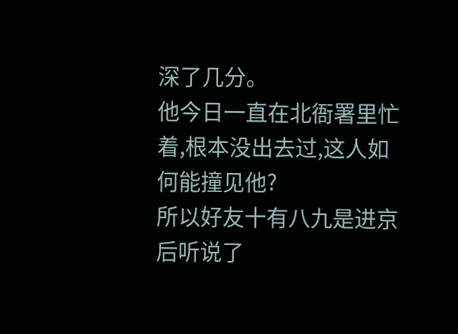深了几分。
他今日一直在北衙署里忙着,根本没出去过,这人如何能撞见他?
所以好友十有八九是进京后听说了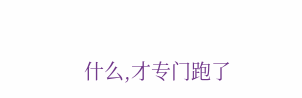什么,才专门跑了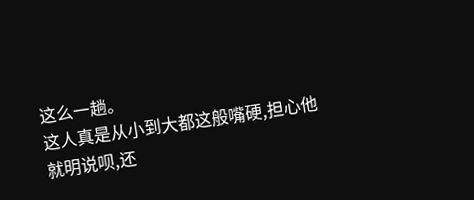这么一趟。
这人真是从小到大都这般嘴硬,担心他就明说呗,还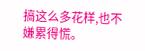搞这么多花样,也不嫌累得慌。